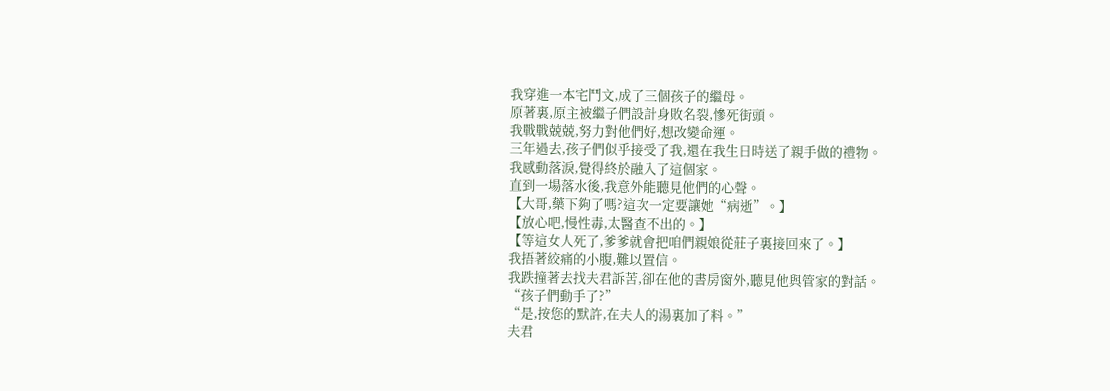我穿進一本宅鬥文,成了三個孩子的繼母。
原著裏,原主被繼子們設計身敗名裂,慘死街頭。
我戰戰兢兢,努力對他們好,想改變命運。
三年過去,孩子們似乎接受了我,還在我生日時送了親手做的禮物。
我感動落淚,覺得終於融入了這個家。
直到一場落水後,我意外能聽見他們的心聲。
【大哥,藥下夠了嗎?這次一定要讓她“病逝”。】
【放心吧,慢性毒,太醫查不出的。】
【等這女人死了,爹爹就會把咱們親娘從莊子裏接回來了。】
我捂著絞痛的小腹,難以置信。
我跌撞著去找夫君訴苦,卻在他的書房窗外,聽見他與管家的對話。
“孩子們動手了?”
“是,按您的默許,在夫人的湯裏加了料。”
夫君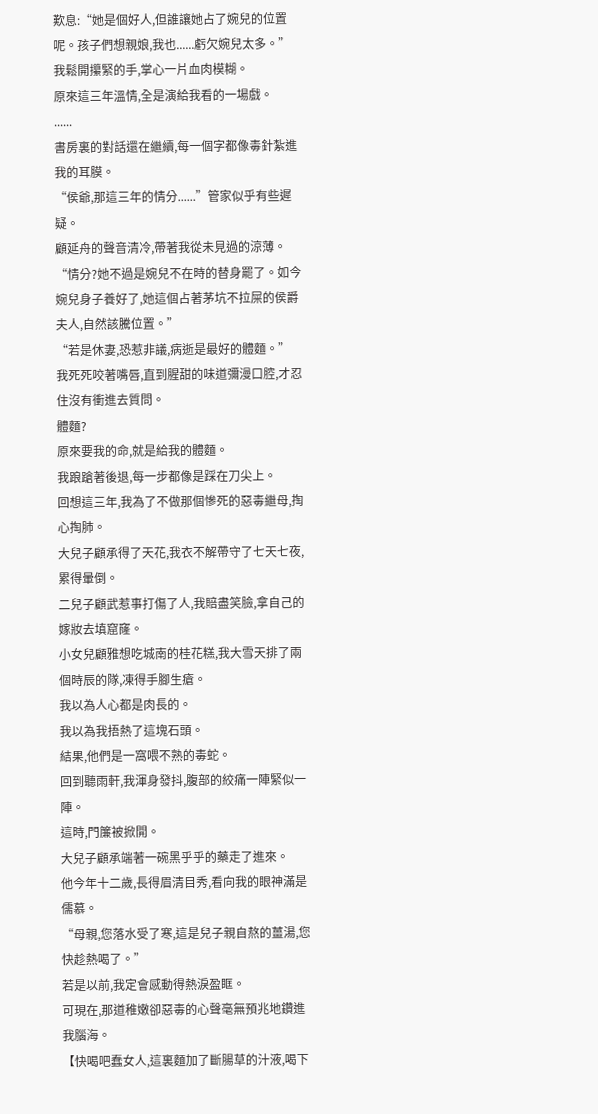歎息:“她是個好人,但誰讓她占了婉兒的位置呢。孩子們想親娘,我也......虧欠婉兒太多。”
我鬆開攥緊的手,掌心一片血肉模糊。
原來這三年溫情,全是演給我看的一場戲。
......
書房裏的對話還在繼續,每一個字都像毒針紮進我的耳膜。
“侯爺,那這三年的情分......”管家似乎有些遲疑。
顧延舟的聲音清冷,帶著我從未見過的涼薄。
“情分?她不過是婉兒不在時的替身罷了。如今婉兒身子養好了,她這個占著茅坑不拉屎的侯爵夫人,自然該騰位置。”
“若是休妻,恐惹非議,病逝是最好的體麵。”
我死死咬著嘴唇,直到腥甜的味道彌漫口腔,才忍住沒有衝進去質問。
體麵?
原來要我的命,就是給我的體麵。
我踉蹌著後退,每一步都像是踩在刀尖上。
回想這三年,我為了不做那個慘死的惡毒繼母,掏心掏肺。
大兒子顧承得了天花,我衣不解帶守了七天七夜,累得暈倒。
二兒子顧武惹事打傷了人,我賠盡笑臉,拿自己的嫁妝去填窟窿。
小女兒顧雅想吃城南的桂花糕,我大雪天排了兩個時辰的隊,凍得手腳生瘡。
我以為人心都是肉長的。
我以為我捂熱了這塊石頭。
結果,他們是一窩喂不熟的毒蛇。
回到聽雨軒,我渾身發抖,腹部的絞痛一陣緊似一陣。
這時,門簾被掀開。
大兒子顧承端著一碗黑乎乎的藥走了進來。
他今年十二歲,長得眉清目秀,看向我的眼神滿是儒慕。
“母親,您落水受了寒,這是兒子親自熬的薑湯,您快趁熱喝了。”
若是以前,我定會感動得熱淚盈眶。
可現在,那道稚嫩卻惡毒的心聲毫無預兆地鑽進我腦海。
【快喝吧蠢女人,這裏麵加了斷腸草的汁液,喝下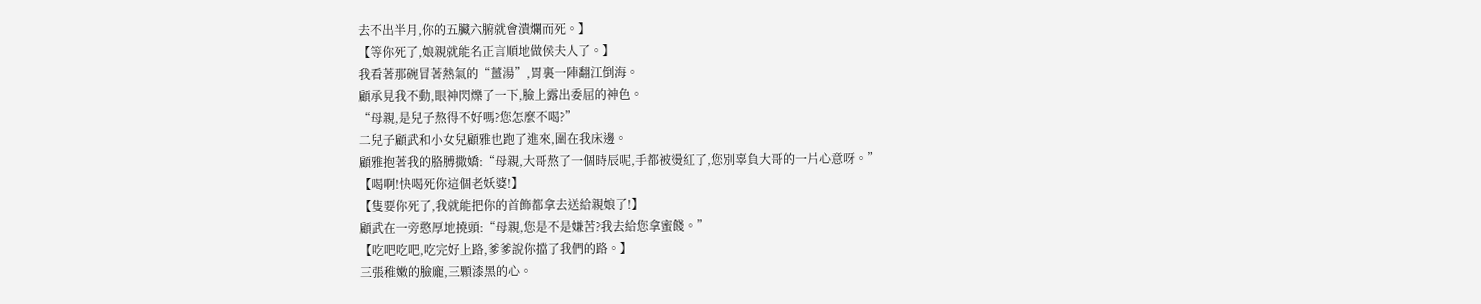去不出半月,你的五臟六腑就會潰爛而死。】
【等你死了,娘親就能名正言順地做侯夫人了。】
我看著那碗冒著熱氣的“薑湯”,胃裏一陣翻江倒海。
顧承見我不動,眼神閃爍了一下,臉上露出委屈的神色。
“母親,是兒子熬得不好嗎?您怎麼不喝?”
二兒子顧武和小女兒顧雅也跑了進來,圍在我床邊。
顧雅抱著我的胳膊撒嬌:“母親,大哥熬了一個時辰呢,手都被燙紅了,您別辜負大哥的一片心意呀。”
【喝啊!快喝死你這個老妖婆!】
【隻要你死了,我就能把你的首飾都拿去送給親娘了!】
顧武在一旁憨厚地撓頭:“母親,您是不是嫌苦?我去給您拿蜜餞。”
【吃吧吃吧,吃完好上路,爹爹說你擋了我們的路。】
三張稚嫩的臉龐,三顆漆黑的心。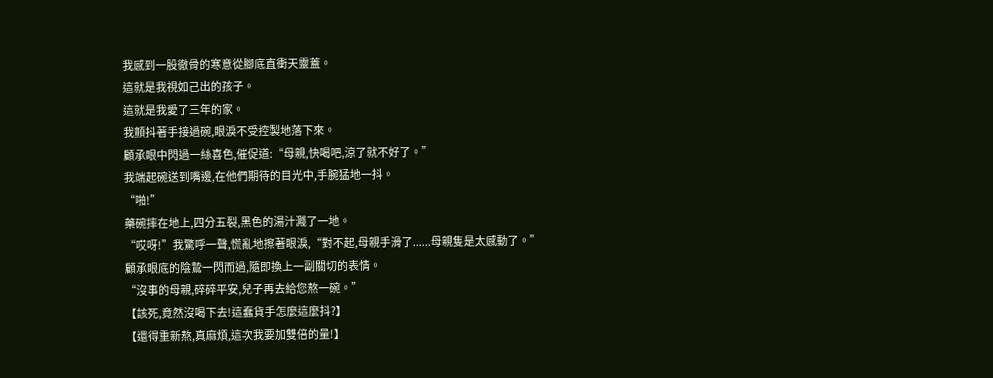我感到一股徹骨的寒意從腳底直衝天靈蓋。
這就是我視如己出的孩子。
這就是我愛了三年的家。
我顫抖著手接過碗,眼淚不受控製地落下來。
顧承眼中閃過一絲喜色,催促道:“母親,快喝吧,涼了就不好了。”
我端起碗送到嘴邊,在他們期待的目光中,手腕猛地一抖。
“啪!”
藥碗摔在地上,四分五裂,黑色的湯汁濺了一地。
“哎呀!”我驚呼一聲,慌亂地擦著眼淚,“對不起,母親手滑了......母親隻是太感動了。”
顧承眼底的陰鷙一閃而過,隨即換上一副關切的表情。
“沒事的母親,碎碎平安,兒子再去給您熬一碗。”
【該死,竟然沒喝下去!這蠢貨手怎麼這麼抖?】
【還得重新熬,真麻煩,這次我要加雙倍的量!】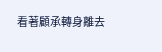看著顧承轉身離去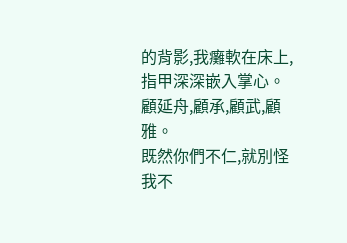的背影,我癱軟在床上,指甲深深嵌入掌心。
顧延舟,顧承,顧武,顧雅。
既然你們不仁,就別怪我不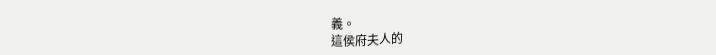義。
這侯府夫人的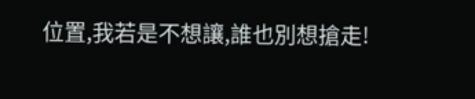位置,我若是不想讓,誰也別想搶走!